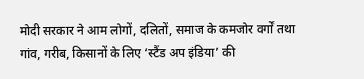मोदी सरकार ने आम लोगों, दलितों, समाज के कमजोर वर्गों तथा गांव, गरीब, किसानों के लिए ‘स्टैंड अप इंडिया’ की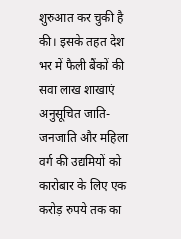शुरुआत कर चुकी है की। इसके तहत देश भर में फैली बैंकों की सवा लाख शाखाएं अनुसूचित जाति-जनजाति और महिला वर्ग की उद्यमियों को कारोबार के लिए एक करोड़ रुपये तक का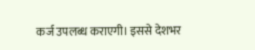कर्ज उपलब्ध कराएगी। इससे देशभर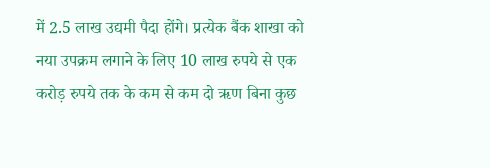में 2.5 लाख उद्यमी पैदा होंगे। प्रत्येक बैंक शाखा को नया उपक्रम लगाने के लिए 10 लाख रुपये से एक करोड़ रुपये तक के कम से कम दो ऋण बिना कुछ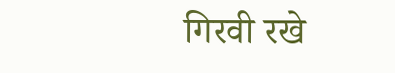गिरवी रखे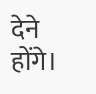देने होंगे।